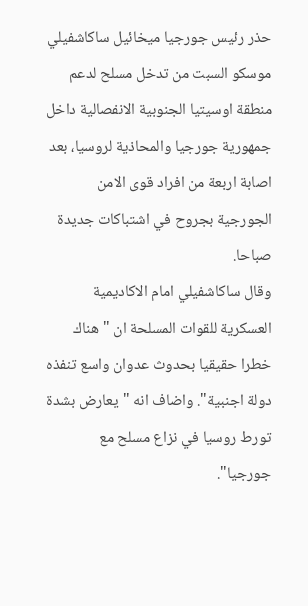حذر رئيس جورجيا ميخائيل ساكاشفيلي موسكو السبت من تدخل مسلح لدعم منطقة اوسيتيا الجنوبية الانفصالية داخل جمهورية جورجيا والمحاذية لروسيا، بعد اصابة اربعة من افراد قوى الامن الجورجية بجروح في اشتباكات جديدة صباحا.
وقال ساكاشفيلي امام الاكاديمية العسكرية للقوات المسلحة ان "هناك خطرا حقيقيا بحدوث عدوان واسع تنفذه دولة اجنبية". واضاف انه "يعارض بشدة تورط روسيا في نزاع مسلح مع جورجيا".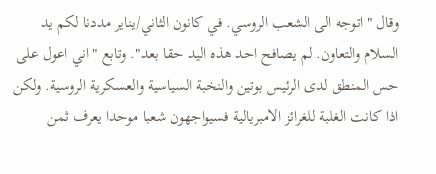وقال "اتوجه الى الشعب الروسي. في كانون الثاني/يناير مددنا لكم يد السلام والتعاون. لم يصافح احد هذه اليد حقا بعد". وتابع "اني اعول على حس المنطق لدى الرئيس بوتين والنخبة السياسية والعسكرية الروسية. ولكن اذا كانت الغلبة للغرائز الامبريالية فسيواجهون شعبا موحدا يعرف ثمن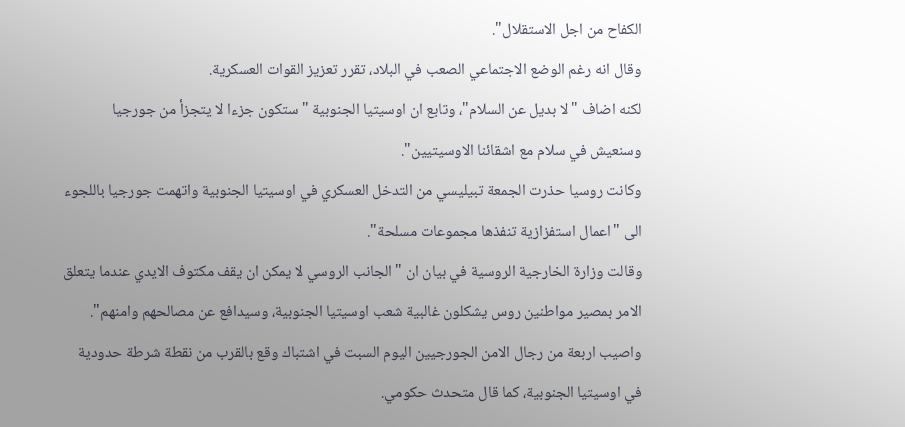الكفاح من اجل الاستقلال".
وقال انه رغم الوضع الاجتماعي الصعب في البلاد، تقرر تعزيز القوات العسكرية.
لكنه اضاف "لا بديل عن السلام"، وتابع ان اوسيتيا الجنوبية "ستكون جزءا لا يتجزأ من جورجيا وسنعيش في سلام مع اشقائنا الاوسيتيين".
وكانت روسيا حذرت الجمعة تبيليسي من التدخل العسكري في اوسيتيا الجنوبية واتهمت جورجيا باللجوء الى "اعمال استفزازية تنفذها مجموعات مسلحة".
وقالت وزارة الخارجية الروسية في بيان ان "الجانب الروسي لا يمكن ان يقف مكتوف الايدي عندما يتعلق الامر بمصير مواطنين روس يشكلون غالبية شعب اوسيتيا الجنوبية، وسيدافع عن مصالحهم وامنهم".
واصيب اربعة من رجال الامن الجورجيين اليوم السبت في اشتباك وقع بالقرب من نقطة شرطة حدودية في اوسيتيا الجنوبية، كما قال متحدث حكومي.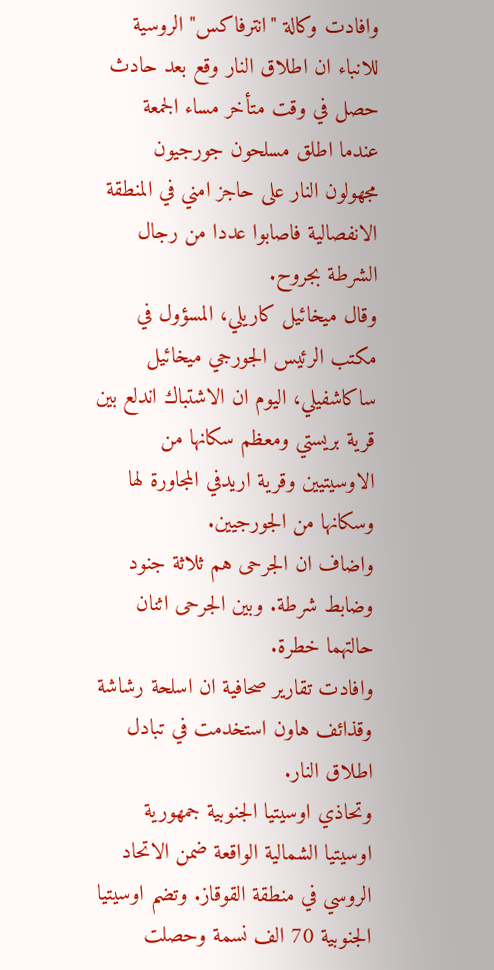وافادت وكالة "انترفاكس" الروسية للانباء ان اطلاق النار وقع بعد حادث حصل في وقت متأخر مساء الجمعة عندما اطلق مسلحون جورجيون مجهولون النار على حاجز امني في المنطقة الانفصالية فاصابوا عددا من رجال الشرطة بجروح.
وقال ميخائيل كاريلي، المسؤول في مكتب الرئيس الجورجي ميخائيل ساكاشفيلي، اليوم ان الاشتباك اندلع بين قرية بريستي ومعظم سكانها من الاوسيتيين وقرية اريدفي المجاورة لها وسكانها من الجورجيين.
واضاف ان الجرحى هم ثلاثة جنود وضابط شرطة. وبين الجرحى اثنان حالتهما خطرة.
وافادت تقارير صحافية ان اسلحة رشاشة وقذائف هاون استخدمت في تبادل اطلاق النار.
وتحاذي اوسيتيا الجنوبية جمهورية اوسيتيا الشمالية الواقعة ضمن الاتحاد الروسي في منطقة القوقاز. وتضم اوسيتيا الجنوبية 70 الف نسمة وحصلت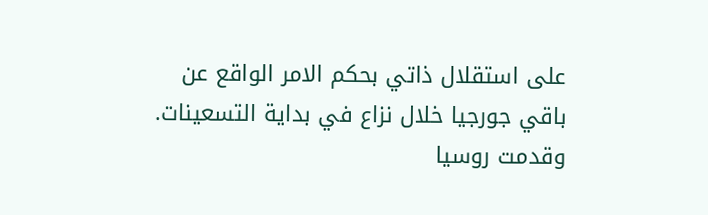على استقلال ذاتي بحكم الامر الواقع عن باقي جورجيا خلال نزاع في بداية التسعينات. وقدمت روسيا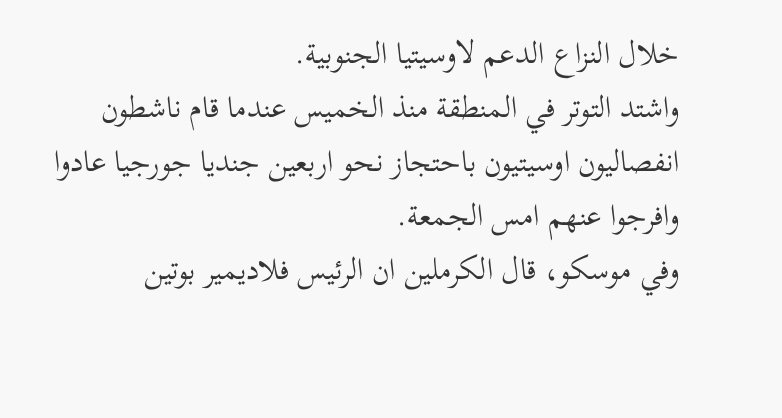خلال النزاع الدعم لاوسيتيا الجنوبية.
واشتد التوتر في المنطقة منذ الخميس عندما قام ناشطون انفصاليون اوسيتيون باحتجاز نحو اربعين جنديا جورجيا عادوا وافرجوا عنهم امس الجمعة.
وفي موسكو، قال الكرملين ان الرئيس فلاديمير بوتين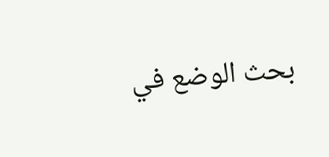بحث الوضع في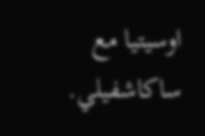اوسيتيا مع ساكاشفيلي.